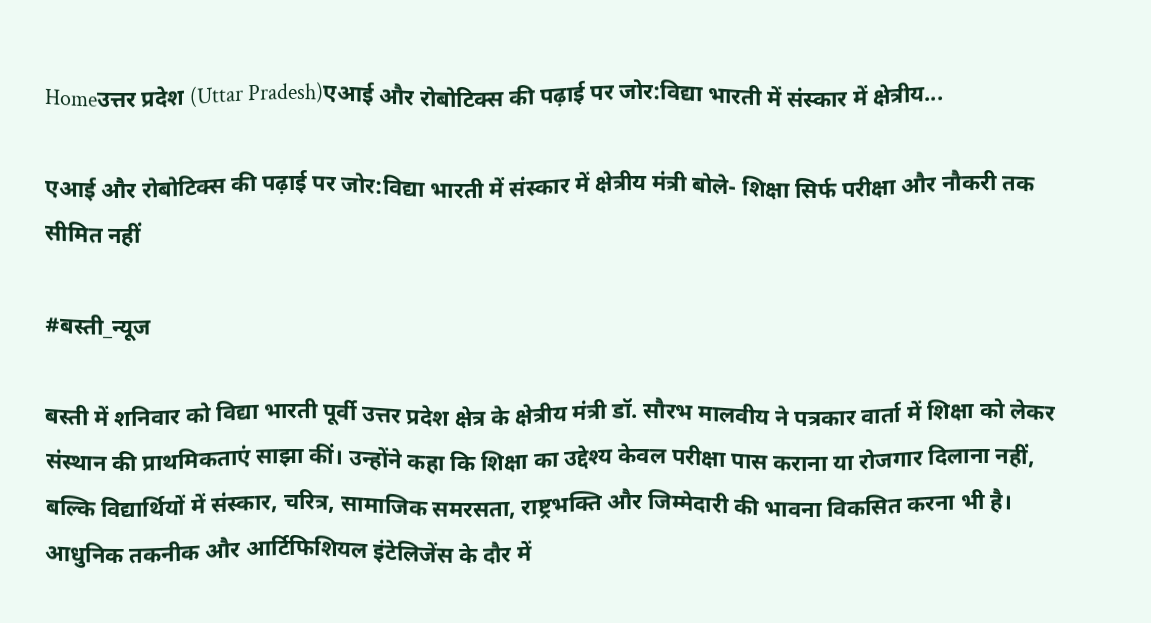Homeउत्तर प्रदेश (Uttar Pradesh)एआई और रोबोटिक्स की पढ़ाई पर जोर:विद्या भारती में संस्कार में क्षेत्रीय...

एआई और रोबोटिक्स की पढ़ाई पर जोर:विद्या भारती में संस्कार में क्षेत्रीय मंत्री बोले- शिक्षा सिर्फ परीक्षा और नौकरी तक सीमित नहीं

#बस्ती_न्यूज

बस्ती में शनिवार को विद्या भारती पूर्वी उत्तर प्रदेश क्षेत्र के क्षेत्रीय मंत्री डॉ. सौरभ मालवीय ने पत्रकार वार्ता में शिक्षा को लेकर संस्थान की प्राथमिकताएं साझा कीं। उन्होंने कहा कि शिक्षा का उद्देश्य केवल परीक्षा पास कराना या रोजगार दिलाना नहीं, बल्कि विद्यार्थियों में संस्कार, चरित्र, सामाजिक समरसता, राष्ट्रभक्ति और जिम्मेदारी की भावना विकसित करना भी है। आधुनिक तकनीक और आर्टिफिशियल इंटेलिजेंस के दौर में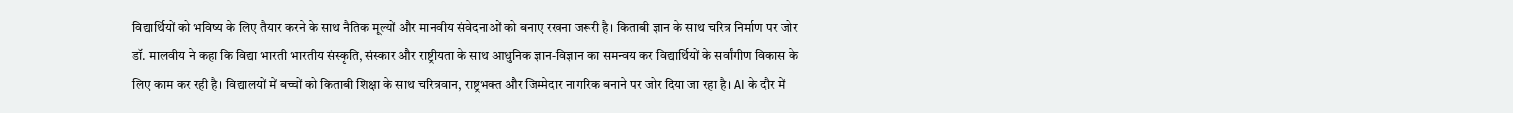विद्यार्थियों को भविष्य के लिए तैयार करने के साथ नैतिक मूल्यों और मानवीय संवेदनाओं को बनाए रखना जरूरी है। किताबी ज्ञान के साथ चरित्र निर्माण पर जोर डॉ. मालवीय ने कहा कि विद्या भारती भारतीय संस्कृति, संस्कार और राष्ट्रीयता के साथ आधुनिक ज्ञान-विज्ञान का समन्वय कर विद्यार्थियों के सर्वांगीण विकास के लिए काम कर रही है। विद्यालयों में बच्चों को किताबी शिक्षा के साथ चरित्रवान, राष्ट्रभक्त और जिम्मेदार नागरिक बनाने पर जोर दिया जा रहा है। AI के दौर में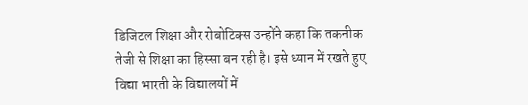डिजिटल शिक्षा और रोबोटिक्स उन्होंने कहा कि तकनीक तेजी से शिक्षा का हिस्सा बन रही है। इसे ध्यान में रखते हुए विद्या भारती के विद्यालयों में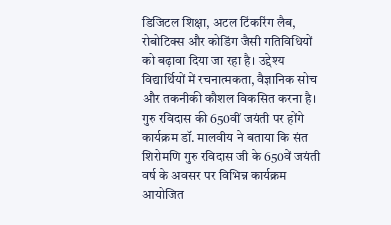डिजिटल शिक्षा, अटल टिंकरिंग लैब, रोबोटिक्स और कोडिंग जैसी गतिविधियों को बढ़ावा दिया जा रहा है। उद्देश्य विद्यार्थियों में रचनात्मकता, वैज्ञानिक सोच और तकनीकी कौशल विकसित करना है। गुरु रविदास की 650वीं जयंती पर होंगे कार्यक्रम डॉ. मालवीय ने बताया कि संत शिरोमणि गुरु रविदास जी के 650वें जयंती वर्ष के अवसर पर विभिन्न कार्यक्रम आयोजित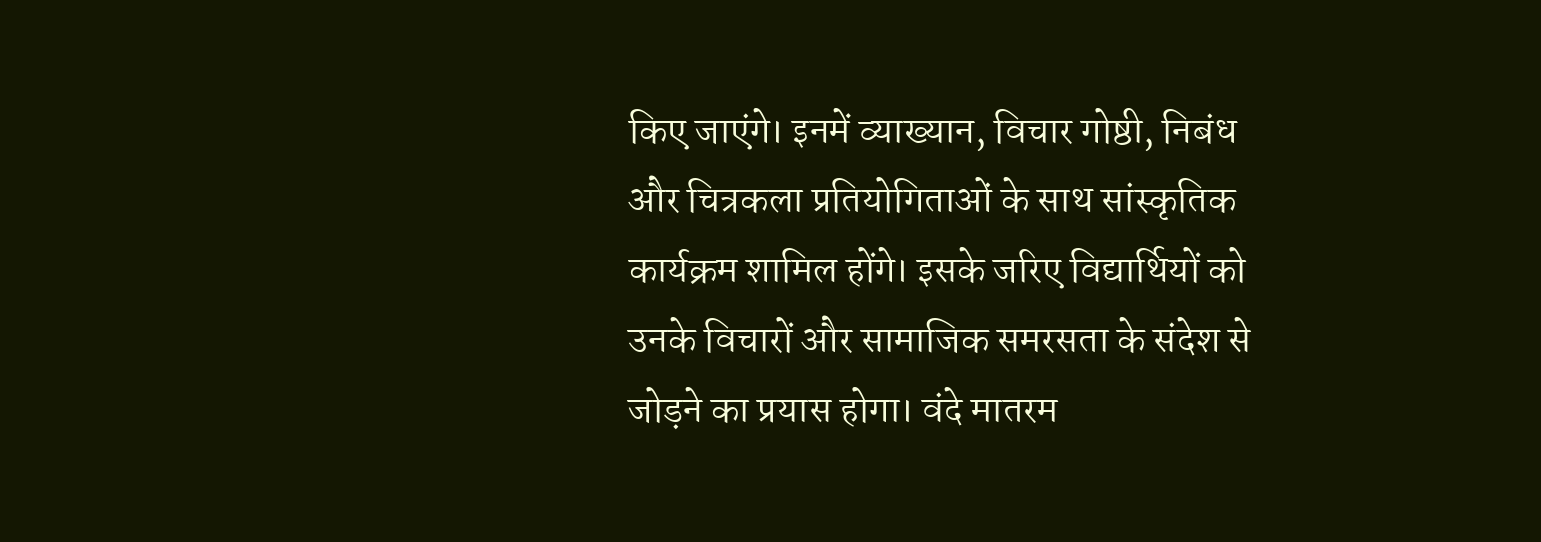किए जाएंगे। इनमें व्याख्यान, विचार गोष्ठी, निबंध और चित्रकला प्रतियोगिताओं के साथ सांस्कृतिक कार्यक्रम शामिल होंगे। इसके जरिए विद्यार्थियों को उनके विचारों और सामाजिक समरसता के संदेश से जोड़ने का प्रयास होगा। वंदे मातरम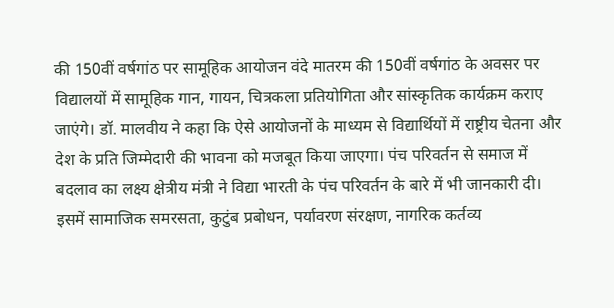की 150वीं वर्षगांठ पर सामूहिक आयोजन वंदे मातरम की 150वीं वर्षगांठ के अवसर पर विद्यालयों में सामूहिक गान, गायन, चित्रकला प्रतियोगिता और सांस्कृतिक कार्यक्रम कराए जाएंगे। डॉ. मालवीय ने कहा कि ऐसे आयोजनों के माध्यम से विद्यार्थियों में राष्ट्रीय चेतना और देश के प्रति जिम्मेदारी की भावना को मजबूत किया जाएगा। पंच परिवर्तन से समाज में बदलाव का लक्ष्य क्षेत्रीय मंत्री ने विद्या भारती के पंच परिवर्तन के बारे में भी जानकारी दी। इसमें सामाजिक समरसता, कुटुंब प्रबोधन, पर्यावरण संरक्षण, नागरिक कर्तव्य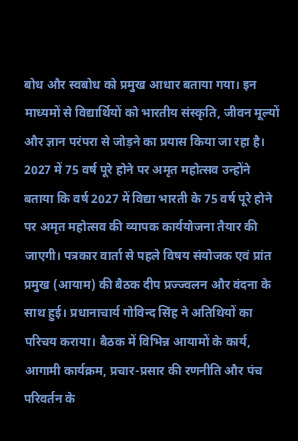बोध और स्वबोध को प्रमुख आधार बताया गया। इन माध्यमों से विद्यार्थियों को भारतीय संस्कृति, जीवन मूल्यों और ज्ञान परंपरा से जोड़ने का प्रयास किया जा रहा है। 2027 में 75 वर्ष पूरे होने पर अमृत महोत्सव उन्होंने बताया कि वर्ष 2027 में विद्या भारती के 75 वर्ष पूरे होने पर अमृत महोत्सव की व्यापक कार्ययोजना तैयार की जाएगी। पत्रकार वार्ता से पहले विषय संयोजक एवं प्रांत प्रमुख (आयाम) की बैठक दीप प्रज्ज्वलन और वंदना के साथ हुई। प्रधानाचार्य गोविन्द सिंह ने अतिथियों का परिचय कराया। बैठक में विभिन्न आयामों के कार्य, आगामी कार्यक्रम, प्रचार-प्रसार की रणनीति और पंच परिवर्तन के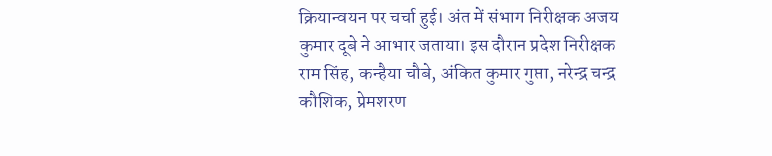क्रियान्वयन पर चर्चा हुई। अंत में संभाग निरीक्षक अजय कुमार दूबे ने आभार जताया। इस दौरान प्रदेश निरीक्षक राम सिंह, कन्हैया चौबे, अंकित कुमार गुप्ता, नरेन्द्र चन्द्र कौशिक, प्रेमशरण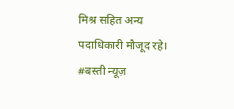मिश्र सहित अन्य पदाधिकारी मौजूद रहे।
#बस्ती न्यूज़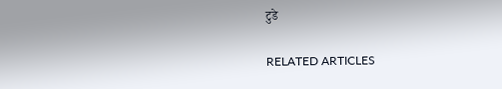टुडे

RELATED ARTICLES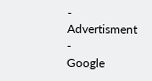- Advertisment -
Google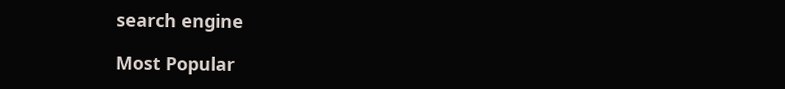search engine

Most Popular